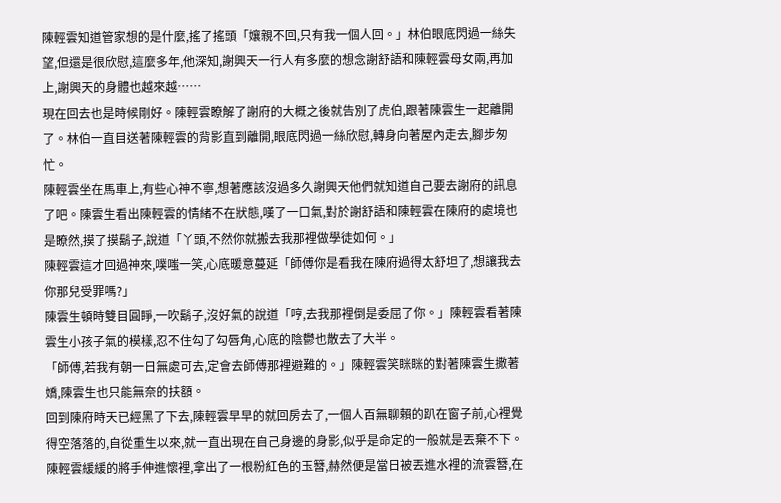陳輕雲知道管家想的是什麼,搖了搖頭「孃親不回,只有我一個人回。」林伯眼底閃過一絲失望,但還是很欣慰,這麼多年,他深知,謝興天一行人有多麼的想念謝舒語和陳輕雲母女兩,再加上,謝興天的身體也越來越……
現在回去也是時候剛好。陳輕雲瞭解了謝府的大概之後就告別了虎伯,跟著陳雲生一起離開了。林伯一直目送著陳輕雲的背影直到離開,眼底閃過一絲欣慰,轉身向著屋內走去,腳步匆忙。
陳輕雲坐在馬車上,有些心神不寧,想著應該沒過多久謝興天他們就知道自己要去謝府的訊息了吧。陳雲生看出陳輕雲的情緒不在狀態,嘆了一口氣,對於謝舒語和陳輕雲在陳府的處境也是瞭然,摸了摸鬍子,說道「丫頭,不然你就搬去我那裡做學徒如何。」
陳輕雲這才回過神來,噗嗤一笑,心底暖意蔓延「師傅你是看我在陳府過得太舒坦了,想讓我去你那兒受罪嗎?」
陳雲生頓時雙目圓睜,一吹鬍子,沒好氣的說道「哼,去我那裡倒是委屈了你。」陳輕雲看著陳雲生小孩子氣的模樣,忍不住勾了勾唇角,心底的陰鬱也散去了大半。
「師傅,若我有朝一日無處可去,定會去師傅那裡避難的。」陳輕雲笑眯眯的對著陳雲生撒著嬌,陳雲生也只能無奈的扶額。
回到陳府時天已經黑了下去,陳輕雲早早的就回房去了,一個人百無聊賴的趴在窗子前,心裡覺得空落落的,自從重生以來,就一直出現在自己身邊的身影,似乎是命定的一般就是丟棄不下。
陳輕雲緩緩的將手伸進懷裡,拿出了一根粉紅色的玉簪,赫然便是當日被丟進水裡的流雲簪,在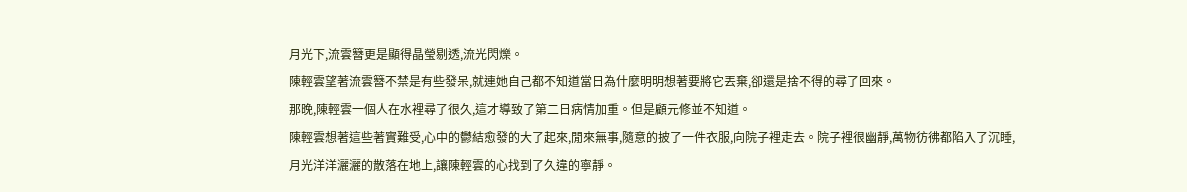月光下,流雲簪更是顯得晶瑩剔透,流光閃爍。
陳輕雲望著流雲簪不禁是有些發呆,就連她自己都不知道當日為什麼明明想著要將它丟棄,卻還是捨不得的尋了回來。
那晚,陳輕雲一個人在水裡尋了很久,這才導致了第二日病情加重。但是顧元修並不知道。
陳輕雲想著這些著實難受,心中的鬱結愈發的大了起來,閒來無事,隨意的披了一件衣服,向院子裡走去。院子裡很幽靜,萬物彷彿都陷入了沉睡,月光洋洋灑灑的散落在地上,讓陳輕雲的心找到了久違的寧靜。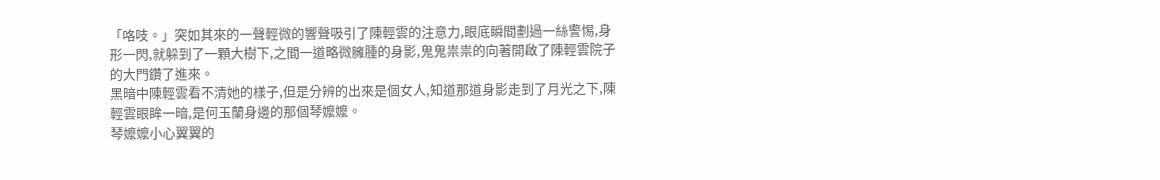「咯吱。」突如其來的一聲輕微的響聲吸引了陳輕雲的注意力,眼底瞬間劃過一絲警惕,身形一閃,就躲到了一顆大樹下,之間一道略微臃腫的身影,鬼鬼祟祟的向著開啟了陳輕雲院子的大門鑽了進來。
黑暗中陳輕雲看不清她的樣子,但是分辨的出來是個女人,知道那道身影走到了月光之下,陳輕雲眼眸一暗,是何玉蘭身邊的那個琴嬤嬤。
琴嬤嬤小心翼翼的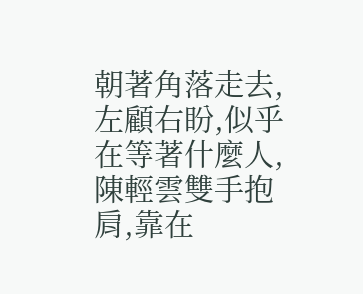朝著角落走去,左顧右盼,似乎在等著什麼人,陳輕雲雙手抱肩,靠在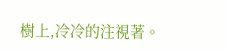樹上,冷冷的注視著。